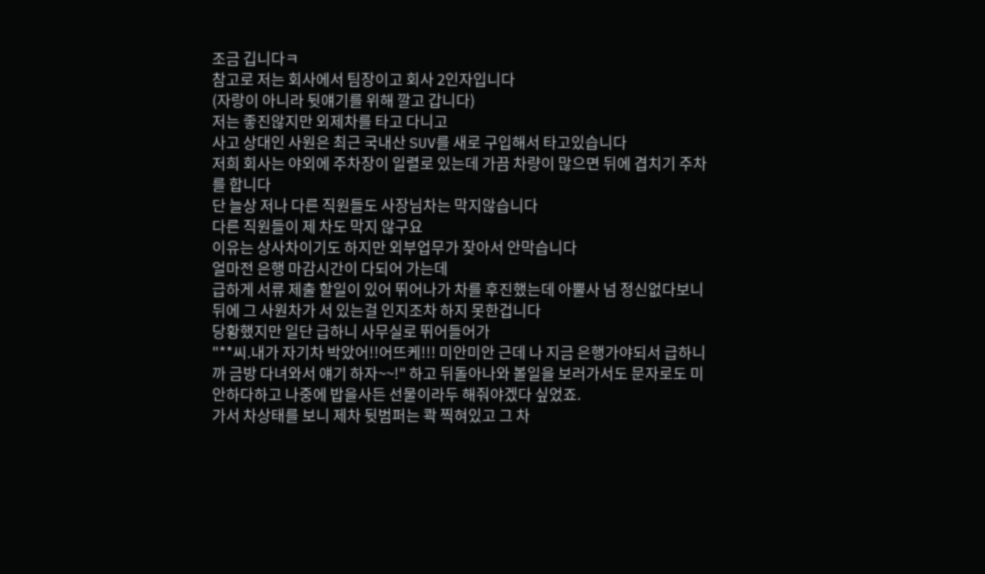조금 깁니다ㅋ
참고로 저는 회사에서 팀장이고 회사 2인자입니다
(자랑이 아니라 뒷얘기를 위해 깔고 갑니다)
저는 좋진않지만 외제차를 타고 다니고
사고 상대인 사원은 최근 국내산 SUV를 새로 구입해서 타고있습니다
저희 회사는 야외에 주차장이 일렬로 있는데 가끔 차량이 많으면 뒤에 겹치기 주차를 합니다
단 늘상 저나 다른 직원들도 사장님차는 막지않습니다
다른 직원들이 제 차도 막지 않구요
이유는 상사차이기도 하지만 외부업무가 잦아서 안막습니다
얼마전 은행 마감시간이 다되어 가는데
급하게 서류 제출 할일이 있어 뛰어나가 차를 후진했는데 아뿔사 넘 정신없다보니 뒤에 그 사원차가 서 있는걸 인지조차 하지 못한겁니다
당황했지만 일단 급하니 사무실로 뛰어들어가
"**씨.내가 자기차 박았어!!어뜨케!!! 미안미안 근데 나 지금 은행가야되서 급하니까 금방 다녀와서 얘기 하자~~!" 하고 뒤돌아나와 볼일을 보러가서도 문자로도 미안하다하고 나중에 밥을사든 선물이라두 해줘야겠다 싶었죠.
가서 차상태를 보니 제차 뒷범퍼는 콱 찍혀있고 그 차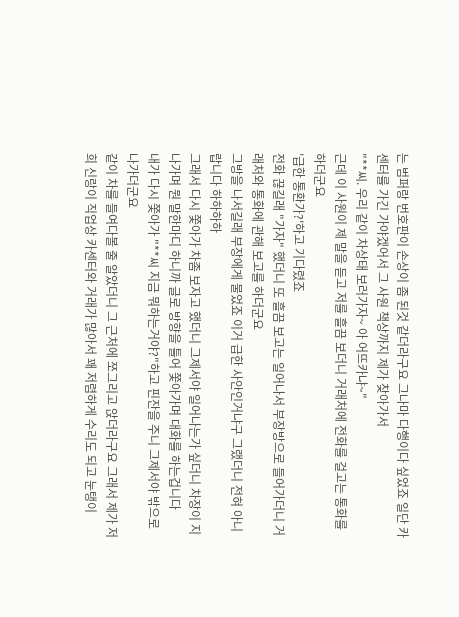는 범퍼랑 번호판이 손상이 좀 된것 같더라구요 그나마 다행이다 싶었죠 일단 카센터를 가긴 가야겠어서 그 사원 책상까지 제가 찾아가서
"**씨. 우리 같이 차상태 보러가자~ 아 어뜨카냐~"
근데 이 사원이 제 말을 듣고 저를 흘끔 보더니 거래처에 전화를 걸고는 통화를 하더군요
'급한 통환가?'하고 기다렸죠
전화 끊길래 "가자" 했더니 또 흘끔 보고는 일어나서 부장방으로 들어가더니 거래처와 통화에 관해 보고를 하더군요
그방을 나서길래 부장에게 물었죠 이거 급한 사안인거냐구 그랬더니 전혀 아니랍니다 하하하하
그래서 다시 쫓아가 차좀 보자고 했더니 그제서야 일어나는가 싶더니 차장이 지나가며 뭔 말한마디 하니까 글로 방향을 틀어 쫓아가며 대화를 하는겁니다
내가 다시 쫓아가 "**씨 지금 뭐하는거야?"하고 핀잔을 주니 그제서야 밖으로 나가더군요
같이 차를 들여다볼 줄 알았더니 그 근처에 쪼그리고 앉더라구요 그래서 제가 저희 신랑이 직업상 카센터와 거래가 많아서 꽤 저렴하게 수리도 되고 눈탱이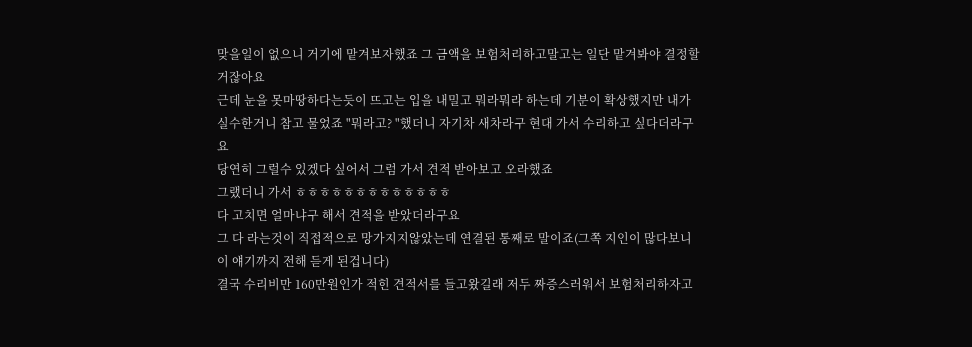맞을일이 없으니 거기에 맡겨보자했죠 그 금액을 보험처리하고말고는 일단 맡겨봐야 결정할거잖아요
근데 눈을 못마땅하다는듯이 뜨고는 입을 내밀고 뭐라뭐라 하는데 기분이 확상했지만 내가 실수한거니 참고 물었죠 "뭐라고? "했더니 자기차 새차라구 현대 가서 수리하고 싶다더라구요
당연히 그럴수 있겠다 싶어서 그럼 가서 견적 받아보고 오라했죠
그랬더니 가서 ㅎㅎㅎㅎㅎㅎㅎㅎㅎㅎㅎㅎㅎ
다 고치면 얼마냐구 해서 견적을 받았더라구요
그 다 라는것이 직접적으로 망가지지않았는데 연결된 통째로 말이죠(그쪽 지인이 많다보니 이 얘기까지 전해 듣게 된겁니다)
결국 수리비만 160만원인가 적힌 견적서를 들고왔길래 저두 짜증스러워서 보험처리하자고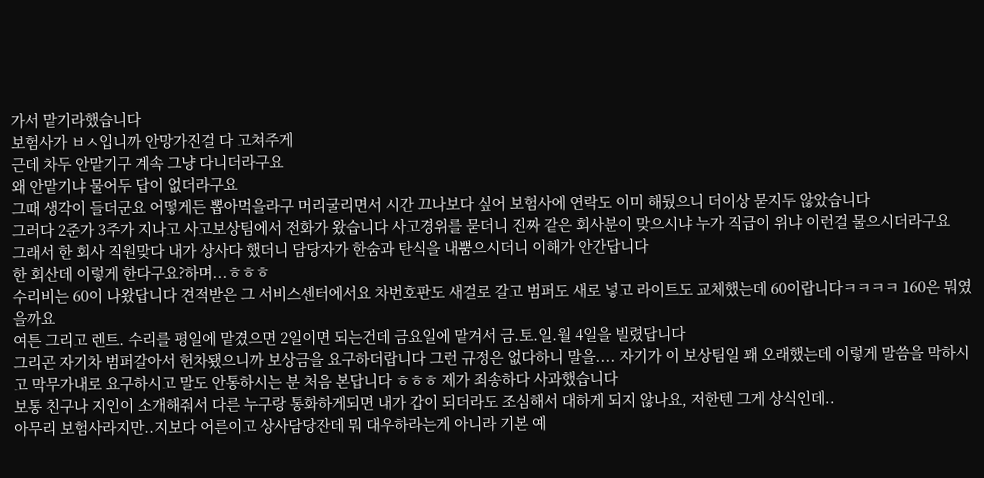가서 맡기라했습니다
보험사가 ㅂㅅ입니까 안망가진걸 다 고쳐주게
근데 차두 안맡기구 계속 그냥 다니더라구요
왜 안맡기냐 물어두 답이 없더라구요
그때 생각이 들더군요 어떻게든 뽑아먹을라구 머리굴리면서 시간 끄나보다 싶어 보험사에 연락도 이미 해뒀으니 더이상 묻지두 않았습니다
그러다 2준가 3주가 지나고 사고보상팀에서 전화가 왔습니다 사고경위를 묻더니 진짜 같은 회사분이 맞으시냐 누가 직급이 위냐 이런걸 물으시더라구요
그래서 한 회사 직원맞다 내가 상사다 했더니 담당자가 한숨과 탄식을 내뿜으시더니 이해가 안간답니다
한 회산데 이렇게 한다구요?하며...ㅎㅎㅎ
수리비는 60이 나왔답니다 견적받은 그 서비스센터에서요 차번호판도 새걸로 갈고 범퍼도 새로 넣고 라이트도 교체했는데 60이랍니다ㅋㅋㅋㅋ 160은 뭐였을까요
여튼 그리고 렌트. 수리를 평일에 맡겼으면 2일이면 되는건데 금요일에 맡겨서 금.토.일.월 4일을 빌렸답니다
그리곤 자기차 범퍼갈아서 헌차됐으니까 보상금을 요구하더랍니다 그런 규정은 없다하니 말을.... 자기가 이 보상팀일 꽤 오래했는데 이렇게 말씀을 막하시고 막무가내로 요구하시고 말도 안통하시는 분 처음 본답니다 ㅎㅎㅎ 제가 죄송하다 사과했습니다
보통 친구나 지인이 소개해줘서 다른 누구랑 통화하게되면 내가 갑이 되더라도 조심해서 대하게 되지 않나요, 저한텐 그게 상식인데..
아무리 보험사라지만..지보다 어른이고 상사담당잔데 뭐 대우하라는게 아니라 기본 예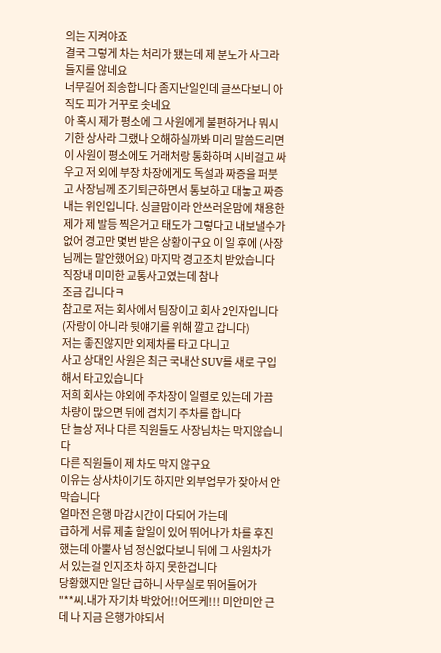의는 지켜야죠
결국 그렇게 차는 처리가 됐는데 제 분노가 사그라들지를 않네요
너무길어 죄송합니다 좀지난일인데 글쓰다보니 아직도 피가 거꾸로 솟네요
아 혹시 제가 평소에 그 사원에게 불편하거나 뭐시기한 상사라 그랬나 오해하실까봐 미리 말씀드리면 이 사원이 평소에도 거래처랑 통화하며 시비걸고 싸우고 저 외에 부장 차장에게도 독설과 짜증을 퍼붓고 사장님께 조기퇴근하면서 통보하고 대놓고 짜증내는 위인입니다. 싱글맘이라 안쓰러운맘에 채용한 제가 제 발등 찍은거고 태도가 그렇다고 내보낼수가 없어 경고만 몇번 받은 상황이구요 이 일 후에 (사장님께는 말안했어요) 마지막 경고조치 받았습니다
직장내 미미한 교통사고였는데 참나
조금 깁니다ㅋ
참고로 저는 회사에서 팀장이고 회사 2인자입니다
(자랑이 아니라 뒷얘기를 위해 깔고 갑니다)
저는 좋진않지만 외제차를 타고 다니고
사고 상대인 사원은 최근 국내산 SUV를 새로 구입해서 타고있습니다
저희 회사는 야외에 주차장이 일렬로 있는데 가끔 차량이 많으면 뒤에 겹치기 주차를 합니다
단 늘상 저나 다른 직원들도 사장님차는 막지않습니다
다른 직원들이 제 차도 막지 않구요
이유는 상사차이기도 하지만 외부업무가 잦아서 안막습니다
얼마전 은행 마감시간이 다되어 가는데
급하게 서류 제출 할일이 있어 뛰어나가 차를 후진했는데 아뿔사 넘 정신없다보니 뒤에 그 사원차가 서 있는걸 인지조차 하지 못한겁니다
당황했지만 일단 급하니 사무실로 뛰어들어가
"**씨.내가 자기차 박았어!!어뜨케!!! 미안미안 근데 나 지금 은행가야되서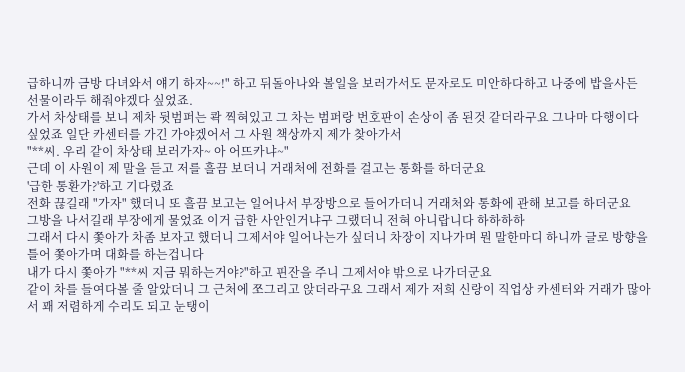급하니까 금방 다녀와서 얘기 하자~~!" 하고 뒤돌아나와 볼일을 보러가서도 문자로도 미안하다하고 나중에 밥을사든 선물이라두 해줘야겠다 싶었죠.
가서 차상태를 보니 제차 뒷범퍼는 콱 찍혀있고 그 차는 범퍼랑 번호판이 손상이 좀 된것 같더라구요 그나마 다행이다 싶었죠 일단 카센터를 가긴 가야겠어서 그 사원 책상까지 제가 찾아가서
"**씨. 우리 같이 차상태 보러가자~ 아 어뜨카냐~"
근데 이 사원이 제 말을 듣고 저를 흘끔 보더니 거래처에 전화를 걸고는 통화를 하더군요
'급한 통환가?'하고 기다렸죠
전화 끊길래 "가자" 했더니 또 흘끔 보고는 일어나서 부장방으로 들어가더니 거래처와 통화에 관해 보고를 하더군요
그방을 나서길래 부장에게 물었죠 이거 급한 사안인거냐구 그랬더니 전혀 아니랍니다 하하하하
그래서 다시 쫓아가 차좀 보자고 했더니 그제서야 일어나는가 싶더니 차장이 지나가며 뭔 말한마디 하니까 글로 방향을 틀어 쫓아가며 대화를 하는겁니다
내가 다시 쫓아가 "**씨 지금 뭐하는거야?"하고 핀잔을 주니 그제서야 밖으로 나가더군요
같이 차를 들여다볼 줄 알았더니 그 근처에 쪼그리고 앉더라구요 그래서 제가 저희 신랑이 직업상 카센터와 거래가 많아서 꽤 저렴하게 수리도 되고 눈탱이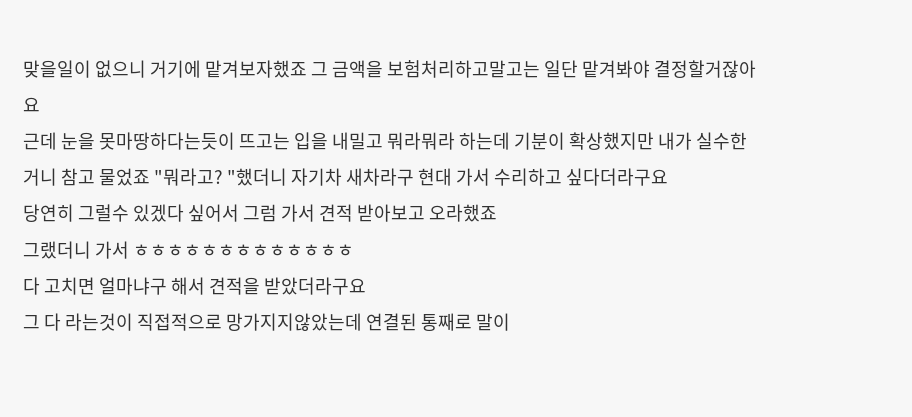맞을일이 없으니 거기에 맡겨보자했죠 그 금액을 보험처리하고말고는 일단 맡겨봐야 결정할거잖아요
근데 눈을 못마땅하다는듯이 뜨고는 입을 내밀고 뭐라뭐라 하는데 기분이 확상했지만 내가 실수한거니 참고 물었죠 "뭐라고? "했더니 자기차 새차라구 현대 가서 수리하고 싶다더라구요
당연히 그럴수 있겠다 싶어서 그럼 가서 견적 받아보고 오라했죠
그랬더니 가서 ㅎㅎㅎㅎㅎㅎㅎㅎㅎㅎㅎㅎㅎ
다 고치면 얼마냐구 해서 견적을 받았더라구요
그 다 라는것이 직접적으로 망가지지않았는데 연결된 통째로 말이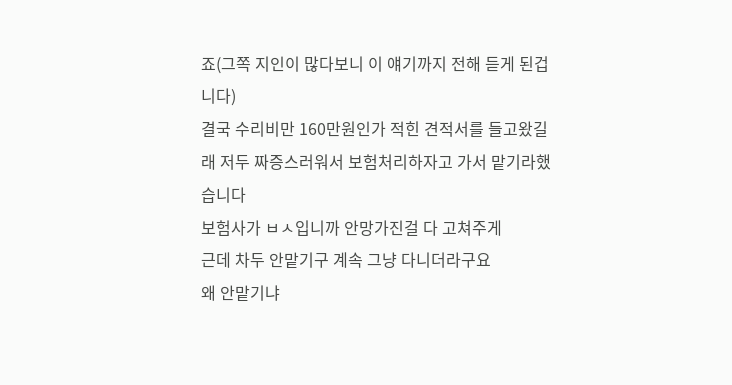죠(그쪽 지인이 많다보니 이 얘기까지 전해 듣게 된겁니다)
결국 수리비만 160만원인가 적힌 견적서를 들고왔길래 저두 짜증스러워서 보험처리하자고 가서 맡기라했습니다
보험사가 ㅂㅅ입니까 안망가진걸 다 고쳐주게
근데 차두 안맡기구 계속 그냥 다니더라구요
왜 안맡기냐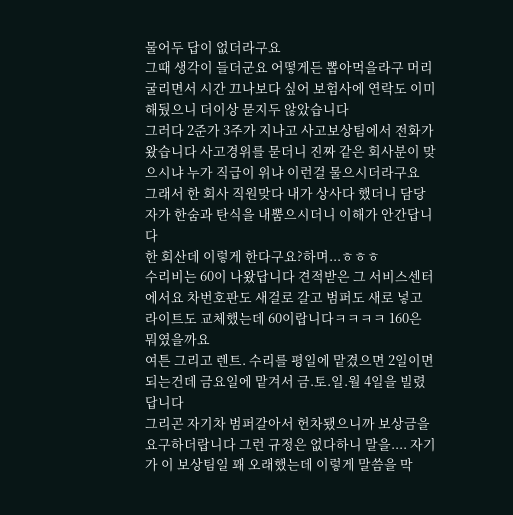물어두 답이 없더라구요
그때 생각이 들더군요 어떻게든 뽑아먹을라구 머리굴리면서 시간 끄나보다 싶어 보험사에 연락도 이미 해뒀으니 더이상 묻지두 않았습니다
그러다 2준가 3주가 지나고 사고보상팀에서 전화가 왔습니다 사고경위를 묻더니 진짜 같은 회사분이 맞으시냐 누가 직급이 위냐 이런걸 물으시더라구요
그래서 한 회사 직원맞다 내가 상사다 했더니 담당자가 한숨과 탄식을 내뿜으시더니 이해가 안간답니다
한 회산데 이렇게 한다구요?하며...ㅎㅎㅎ
수리비는 60이 나왔답니다 견적받은 그 서비스센터에서요 차번호판도 새걸로 갈고 범퍼도 새로 넣고 라이트도 교체했는데 60이랍니다ㅋㅋㅋㅋ 160은 뭐였을까요
여튼 그리고 렌트. 수리를 평일에 맡겼으면 2일이면 되는건데 금요일에 맡겨서 금.토.일.월 4일을 빌렸답니다
그리곤 자기차 범퍼갈아서 헌차됐으니까 보상금을 요구하더랍니다 그런 규정은 없다하니 말을.... 자기가 이 보상팀일 꽤 오래했는데 이렇게 말씀을 막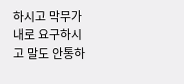하시고 막무가내로 요구하시고 말도 안통하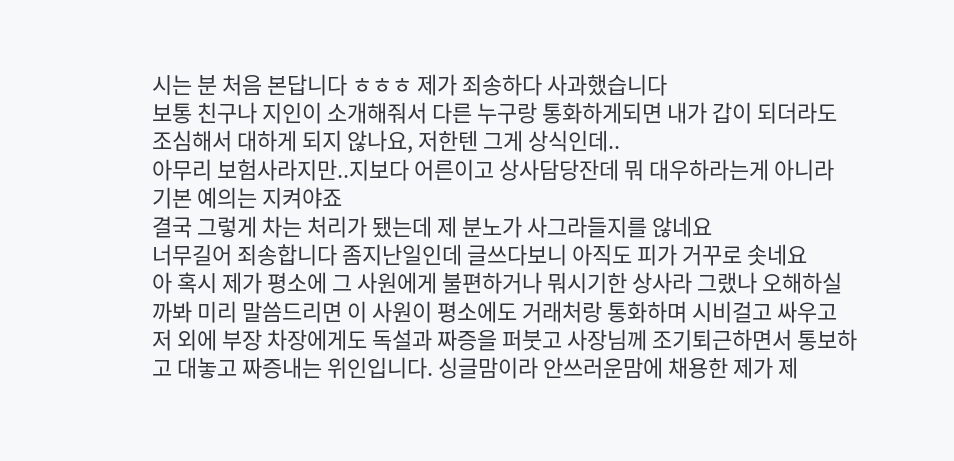시는 분 처음 본답니다 ㅎㅎㅎ 제가 죄송하다 사과했습니다
보통 친구나 지인이 소개해줘서 다른 누구랑 통화하게되면 내가 갑이 되더라도 조심해서 대하게 되지 않나요, 저한텐 그게 상식인데..
아무리 보험사라지만..지보다 어른이고 상사담당잔데 뭐 대우하라는게 아니라 기본 예의는 지켜야죠
결국 그렇게 차는 처리가 됐는데 제 분노가 사그라들지를 않네요
너무길어 죄송합니다 좀지난일인데 글쓰다보니 아직도 피가 거꾸로 솟네요
아 혹시 제가 평소에 그 사원에게 불편하거나 뭐시기한 상사라 그랬나 오해하실까봐 미리 말씀드리면 이 사원이 평소에도 거래처랑 통화하며 시비걸고 싸우고 저 외에 부장 차장에게도 독설과 짜증을 퍼붓고 사장님께 조기퇴근하면서 통보하고 대놓고 짜증내는 위인입니다. 싱글맘이라 안쓰러운맘에 채용한 제가 제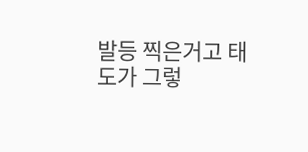발등 찍은거고 태도가 그렇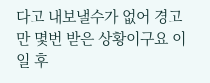다고 내보낼수가 없어 경고만 몇번 받은 상황이구요 이 일 후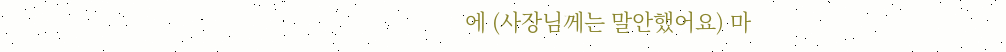에 (사장님께는 말안했어요) 마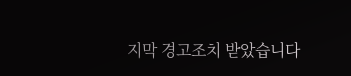지막 경고조치 받았습니다